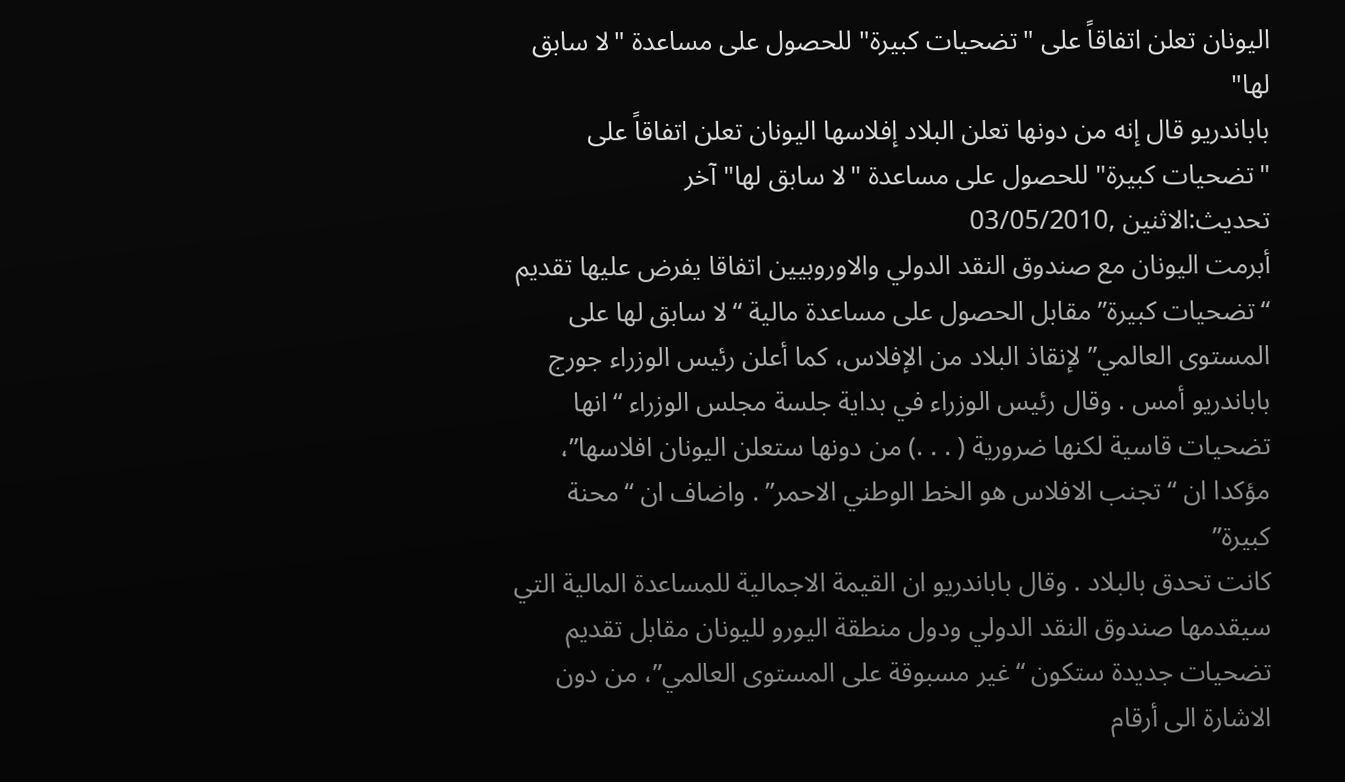اليونان تعلن اتفاقاً على "تضحيات كبيرة" للحصول على مساعدة "لا سابق لها"
باباندريو قال إنه من دونها تعلن البلاد إفلاسها اليونان تعلن اتفاقاً على "تضحيات كبيرة" للحصول على مساعدة "لا سابق لها"آخر
تحديث:الاثنين ,03/05/2010
أبرمت اليونان مع صندوق النقد الدولي والاوروبيين اتفاقا يفرض عليها تقديم “تضحيات كبيرة” مقابل الحصول على مساعدة مالية “لا سابق لها على المستوى العالمي” لإنقاذ البلاد من الإفلاس، كما أعلن رئيس الوزراء جورج باباندريو أمس . وقال رئيس الوزراء في بداية جلسة مجلس الوزراء “انها تضحيات قاسية لكنها ضرورية ( . . .) من دونها ستعلن اليونان افلاسها”، مؤكدا ان “تجنب الافلاس هو الخط الوطني الاحمر” . واضاف ان “محنة كبيرة”
كانت تحدق بالبلاد . وقال باباندريو ان القيمة الاجمالية للمساعدة المالية التي سيقدمها صندوق النقد الدولي ودول منطقة اليورو لليونان مقابل تقديم تضحيات جديدة ستكون “غير مسبوقة على المستوى العالمي”، من دون الاشارة الى أرقام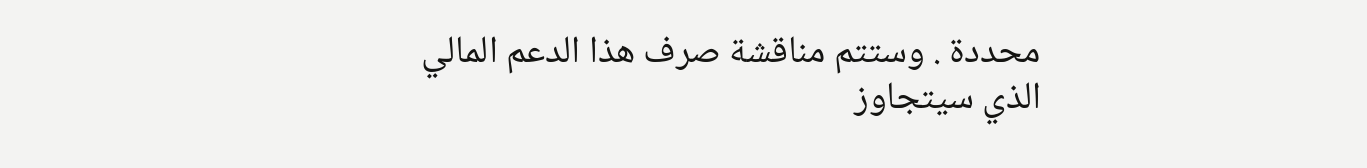محددة . وستتم مناقشة صرف هذا الدعم المالي الذي سيتجاوز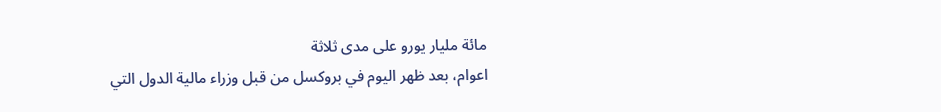مائة مليار يورو على مدى ثلاثة
اعوام، بعد ظهر اليوم في بروكسل من قبل وزراء مالية الدول التي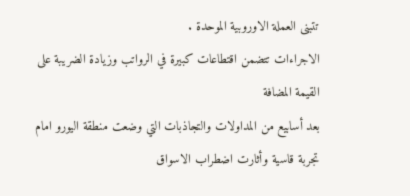تتبنى العملة الاوروبية الموحدة .
الاجراءات تتضمن اقتطاعات كبيرة في الرواتب وزيادة الضريبة على القيمة المضافة
بعد أسابيع من المداولات والتجاذبات التي وضعت منطقة اليورو امام تجربة قاسية وأثارت اضطراب الاسواق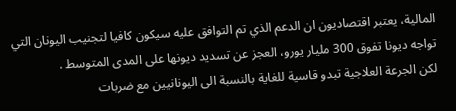المالية، يعتبر اقتصاديون ان الدعم الذي تم التوافق عليه سيكون كافيا لتجنيب اليونان التي تواجه ديونا تفوق 300 مليار يورو، العجز عن تسديد ديونها على المدى المتوسط .
لكن الجرعة العلاجية تبدو قاسية للغاية بالنسبة الى اليونانيين مع ضربات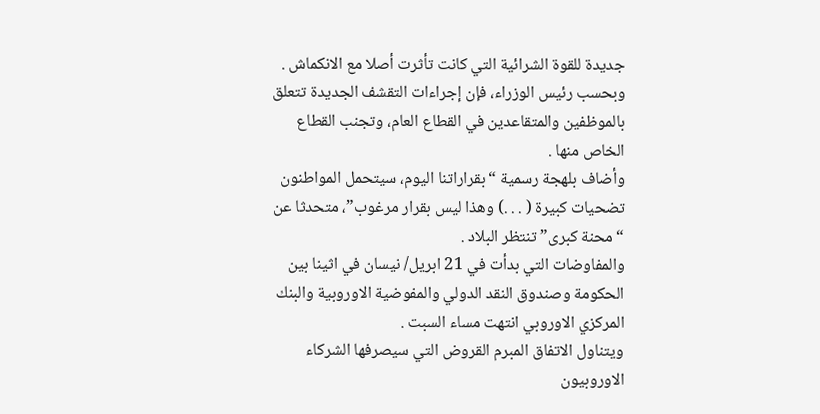جديدة للقوة الشرائية التي كانت تأثرت أصلا مع الانكماش .
وبحسب رئيس الوزراء، فإن إجراءات التقشف الجديدة تتعلق بالموظفين والمتقاعدين في القطاع العام، وتجنب القطاع الخاص منها .
وأضاف بلهجة رسمية “بقراراتنا اليوم، سيتحمل المواطنون تضحيات كبيرة ( . . .) وهذا ليس بقرار مرغوب”، متحدثا عن “محنة كبرى” تنتظر البلاد .
والمفاوضات التي بدأت في 21 ابريل/ نيسان في اثينا بين الحكومة وصندوق النقد الدولي والمفوضية الاوروبية والبنك المركزي الاوروبي انتهت مساء السبت .
ويتناول الاتفاق المبرم القروض التي سيصرفها الشركاء الاوروبيون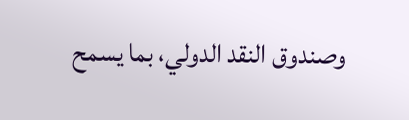وصندوق النقد الدولي، بما يسمح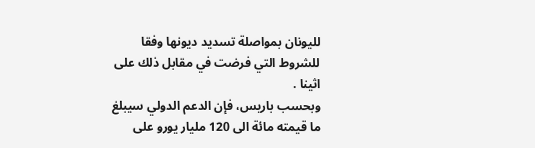لليونان بمواصلة تسديد ديونها وفقا للشروط التي فرضت في مقابل ذلك على اثينا .
وبحسب باريس، فإن الدعم الدولي سيبلغ ما قيمته مائة الى 120 مليار يورو على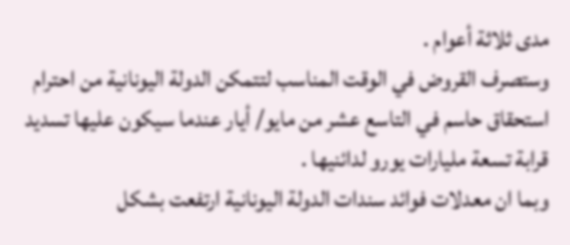مدى ثلاثة أعوام .
وستصرف القروض في الوقت المناسب لتتمكن الدولة اليونانية من احترام استحقاق حاسم في التاسع عشر من مايو/ أيار عندما سيكون عليها تسديد قرابة تسعة مليارات يورو لدائنيها .
وبما ان معدلات فوائد سندات الدولة اليونانية ارتفعت بشكل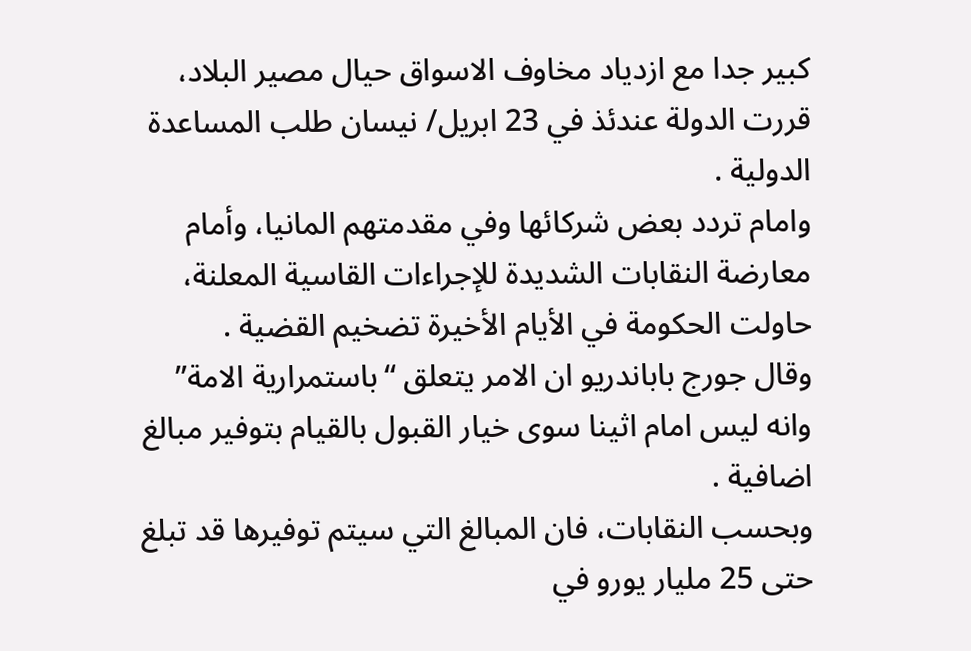كبير جدا مع ازدياد مخاوف الاسواق حيال مصير البلاد، قررت الدولة عندئذ في 23 ابريل/ نيسان طلب المساعدة الدولية .
وامام تردد بعض شركائها وفي مقدمتهم المانيا، وأمام معارضة النقابات الشديدة للإجراءات القاسية المعلنة، حاولت الحكومة في الأيام الأخيرة تضخيم القضية .
وقال جورج باباندريو ان الامر يتعلق “باستمرارية الامة” وانه ليس امام اثينا سوى خيار القبول بالقيام بتوفير مبالغ اضافية .
وبحسب النقابات، فان المبالغ التي سيتم توفيرها قد تبلغ حتى 25 مليار يورو في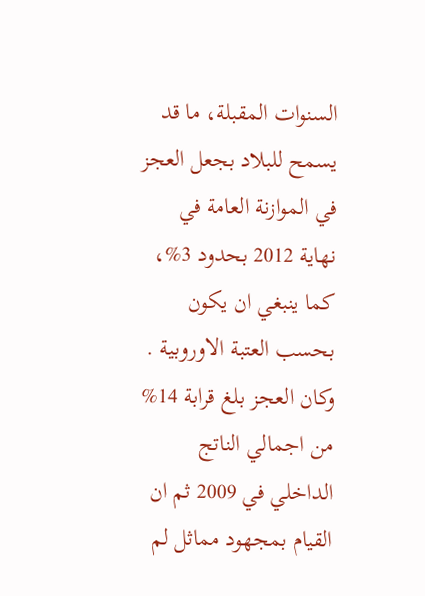السنوات المقبلة، ما قد يسمح للبلاد بجعل العجز في الموازنة العامة في نهاية 2012 بحدود 3%، كما ينبغي ان يكون بحسب العتبة الاوروبية .
وكان العجز بلغ قرابة 14% من اجمالي الناتج الداخلي في 2009 ثم ان القيام بمجهود مماثل لم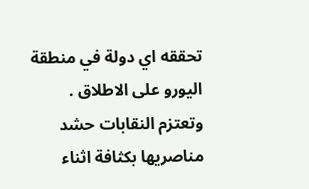تحققه اي دولة في منطقة اليورو على الاطلاق .
وتعتزم النقابات حشد مناصريها بكثافة اثناء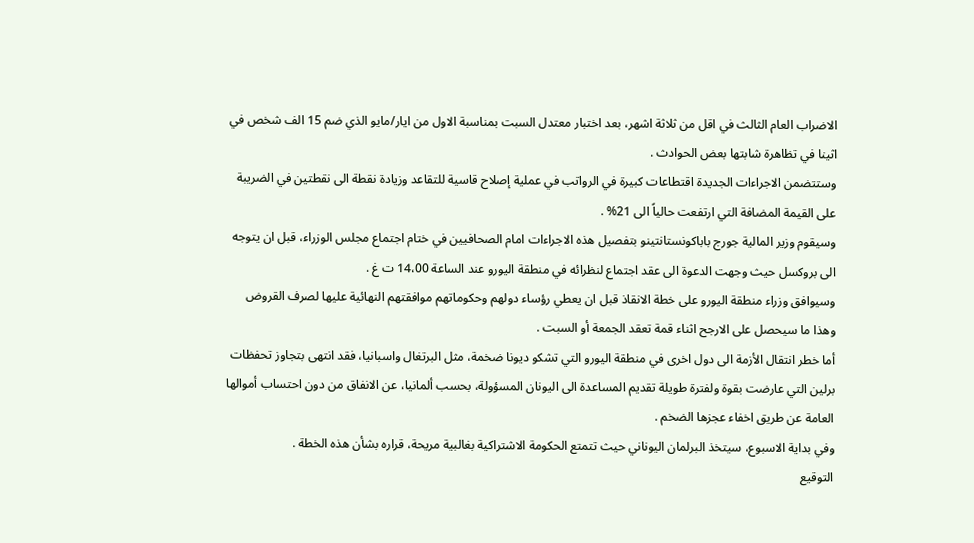الاضراب العام الثالث في اقل من ثلاثة اشهر، بعد اختبار معتدل السبت بمناسبة الاول من ايار/مايو الذي ضم 15 الف شخص في اثينا في تظاهرة شابتها بعض الحوادث .
وستتضمن الاجراءات الجديدة اقتطاعات كبيرة في الرواتب في عملية إصلاح قاسية للتقاعد وزيادة نقطة الى نقطتين في الضريبة على القيمة المضافة التي ارتفعت حالياً الى 21% .
وسيقوم وزير المالية جورج باباكونستانتينو بتفصيل هذه الاجراءات امام الصحافيين في ختام اجتماع مجلس الوزراء، قبل ان يتوجه الى بروكسل حيث وجهت الدعوة الى عقد اجتماع لنظرائه في منطقة اليورو عند الساعة 14،00 ت غ .
وسيوافق وزراء منطقة اليورو على خطة الانقاذ قبل ان يعطي رؤساء دولهم وحكوماتهم موافقتهم النهائية عليها لصرف القروض وهذا ما سيحصل على الارجح اثناء قمة تعقد الجمعة أو السبت .
أما خطر انتقال الأزمة الى دول اخرى في منطقة اليورو التي تشكو ديونا ضخمة، مثل البرتغال واسبانيا، فقد انتهى بتجاوز تحفظات برلين التي عارضت بقوة ولفترة طويلة تقديم المساعدة الى اليونان المسؤولة، بحسب ألمانيا، عن الانفاق من دون احتساب أموالها العامة عن طريق اخفاء عجزها الضخم .
وفي بداية الاسبوع، سيتخذ البرلمان اليوناني حيث تتمتع الحكومة الاشتراكية بغالبية مريحة، قراره بشأن هذه الخطة .
التوقيع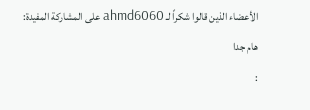الأعضاء الذين قالوا شكراً لـ ahmd6060 على المشاركة المفيدة:
هام جدا
: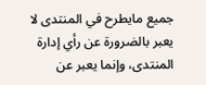جميع مايطرح في المنتدى لا يعبر بالضرورة عن رأي إدارة المنتدى، وإنما يعبر عن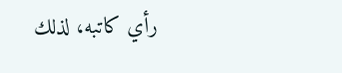رأي كاتبه، لذلك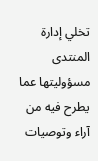تخلي إدارة المنتدى مسؤوليتها عما يطرح فيه من آراء وتوصيات